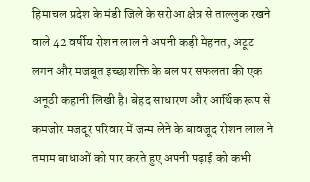हिमाचल प्रदेश के मंडी जिले के सरोआ क्षेत्र से ताल्लुक रखने वाले 42 वर्षीय रोशन लाल ने अपनी कड़ी मेहनत, अटूट लगन और मजबूत इच्छाशक्ति के बल पर सफलता की एक अनूठी कहानी लिखी है। बेहद साधारण और आर्थिक रूप से कमजोर मजदूर परिवार में जन्म लेने के बावजूद रोशन लाल ने तमाम बाधाओं को पार करते हुए अपनी पढ़ाई को कभी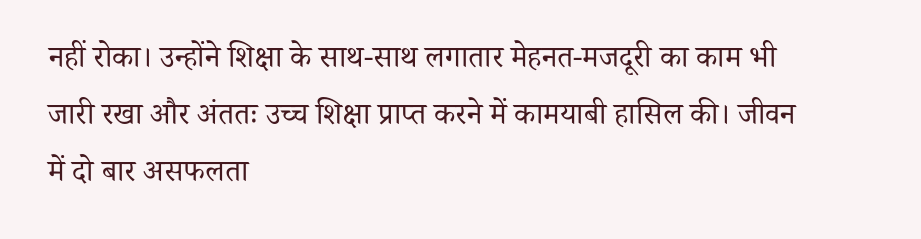नहीं रोका। उन्होंने शिक्षा के साथ-साथ लगातार मेहनत-मजदूरी का काम भी जारी रखा और अंततः उच्च शिक्षा प्राप्त करने में कामयाबी हासिल की। जीवन में दो बार असफलता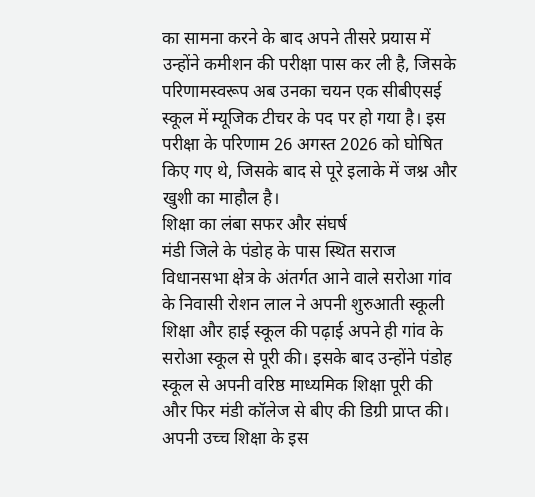का सामना करने के बाद अपने तीसरे प्रयास में उन्होंने कमीशन की परीक्षा पास कर ली है, जिसके परिणामस्वरूप अब उनका चयन एक सीबीएसई स्कूल में म्यूजिक टीचर के पद पर हो गया है। इस परीक्षा के परिणाम 26 अगस्त 2026 को घोषित किए गए थे, जिसके बाद से पूरे इलाके में जश्न और खुशी का माहौल है।
शिक्षा का लंबा सफर और संघर्ष
मंडी जिले के पंडोह के पास स्थित सराज विधानसभा क्षेत्र के अंतर्गत आने वाले सरोआ गांव के निवासी रोशन लाल ने अपनी शुरुआती स्कूली शिक्षा और हाई स्कूल की पढ़ाई अपने ही गांव के सरोआ स्कूल से पूरी की। इसके बाद उन्होंने पंडोह स्कूल से अपनी वरिष्ठ माध्यमिक शिक्षा पूरी की और फिर मंडी कॉलेज से बीए की डिग्री प्राप्त की। अपनी उच्च शिक्षा के इस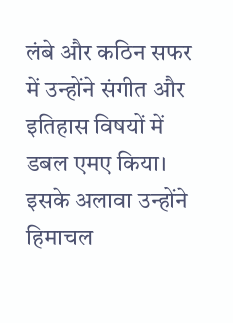लंबे और कठिन सफर में उन्होंने संगीत और इतिहास विषयों में डबल एमए किया। इसके अलावा उन्होंने हिमाचल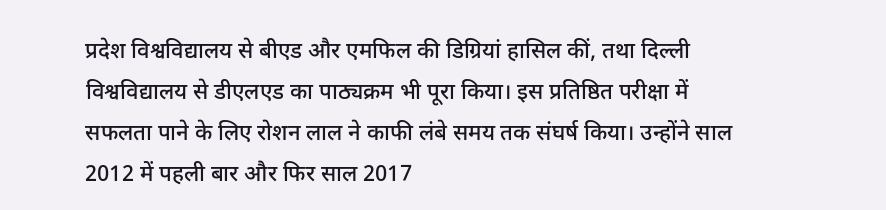प्रदेश विश्वविद्यालय से बीएड और एमफिल की डिग्रियां हासिल कीं, तथा दिल्ली विश्वविद्यालय से डीएलएड का पाठ्यक्रम भी पूरा किया। इस प्रतिष्ठित परीक्षा में सफलता पाने के लिए रोशन लाल ने काफी लंबे समय तक संघर्ष किया। उन्होंने साल 2012 में पहली बार और फिर साल 2017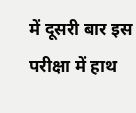में दूसरी बार इस परीक्षा में हाथ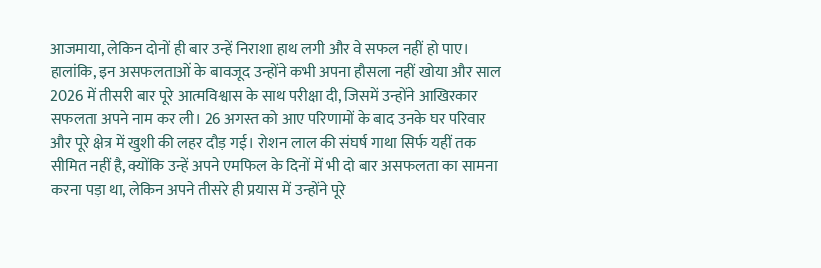आजमाया, लेकिन दोनों ही बार उन्हें निराशा हाथ लगी और वे सफल नहीं हो पाए। हालांकि, इन असफलताओं के बावजूद उन्होंने कभी अपना हौसला नहीं खोया और साल 2026 में तीसरी बार पूरे आत्मविश्वास के साथ परीक्षा दी, जिसमें उन्होंने आखिरकार सफलता अपने नाम कर ली। 26 अगस्त को आए परिणामों के बाद उनके घर परिवार और पूरे क्षेत्र में खुशी की लहर दौड़ गई। रोशन लाल की संघर्ष गाथा सिर्फ यहीं तक सीमित नहीं है, क्योंकि उन्हें अपने एमफिल के दिनों में भी दो बार असफलता का सामना करना पड़ा था, लेकिन अपने तीसरे ही प्रयास में उन्होंने पूरे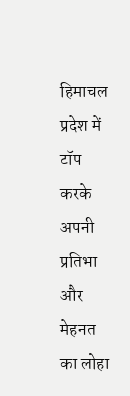हिमाचल प्रदेश में टॉप करके अपनी प्रतिभा और मेहनत का लोहा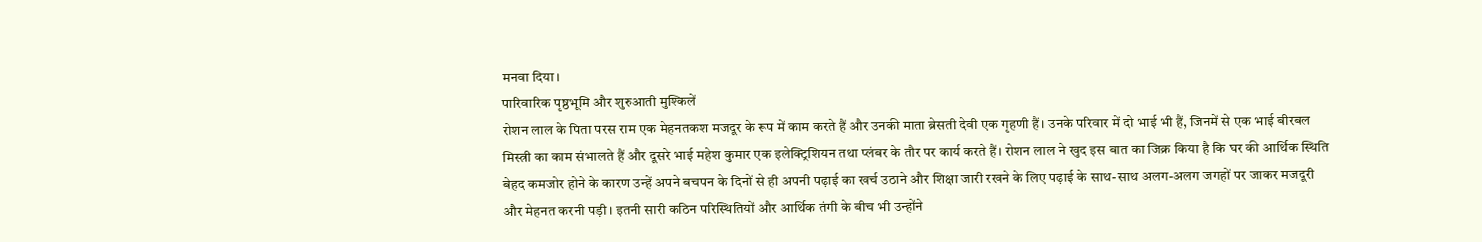मनवा दिया।
पारिवारिक पृष्ठभूमि और शुरुआती मुश्किलें
रोशन लाल के पिता परस राम एक मेहनतकश मजदूर के रूप में काम करते हैं और उनकी माता ब्रेसती देवी एक गृहणी हैं। उनके परिवार में दो भाई भी हैं, जिनमें से एक भाई बीरबल मिस्त्री का काम संभालते हैं और दूसरे भाई महेश कुमार एक इलेक्ट्रिशियन तथा प्लंबर के तौर पर कार्य करते हैं। रोशन लाल ने खुद इस बात का जिक्र किया है कि घर की आर्थिक स्थिति बेहद कमजोर होने के कारण उन्हें अपने बचपन के दिनों से ही अपनी पढ़ाई का खर्च उठाने और शिक्षा जारी रखने के लिए पढ़ाई के साथ-साथ अलग-अलग जगहों पर जाकर मजदूरी और मेहनत करनी पड़ी। इतनी सारी कठिन परिस्थितियों और आर्थिक तंगी के बीच भी उन्होंने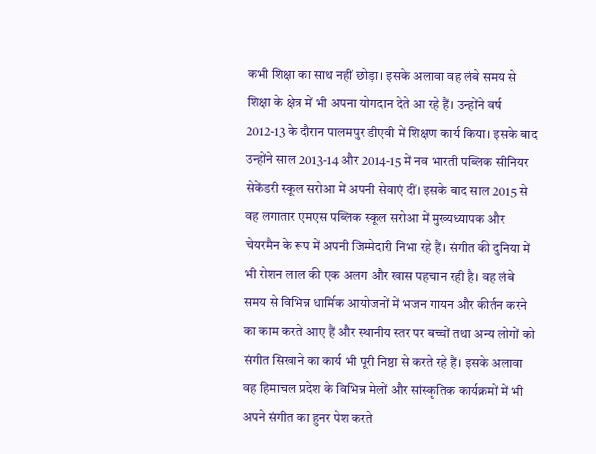कभी शिक्षा का साथ नहीं छोड़ा। इसके अलावा वह लंबे समय से शिक्षा के क्षेत्र में भी अपना योगदान देते आ रहे हैं। उन्होंने वर्ष 2012-13 के दौरान पालमपुर डीएवी में शिक्षण कार्य किया। इसके बाद उन्होंने साल 2013-14 और 2014-15 में नव भारती पब्लिक सीनियर सेकेंडरी स्कूल सरोआ में अपनी सेवाएं दीं। इसके बाद साल 2015 से वह लगातार एमएस पब्लिक स्कूल सरोआ में मुख्यध्यापक और चेयरमैन के रूप में अपनी जिम्मेदारी निभा रहे हैं। संगीत की दुनिया में भी रोशन लाल की एक अलग और खास पहचान रही है। वह लंबे समय से विभिन्न धार्मिक आयोजनों में भजन गायन और कीर्तन करने का काम करते आए हैं और स्थानीय स्तर पर बच्चों तथा अन्य लोगों को संगीत सिखाने का कार्य भी पूरी निष्ठा से करते रहे हैं। इसके अलावा वह हिमाचल प्रदेश के विभिन्न मेलों और सांस्कृतिक कार्यक्रमों में भी अपने संगीत का हुनर पेश करते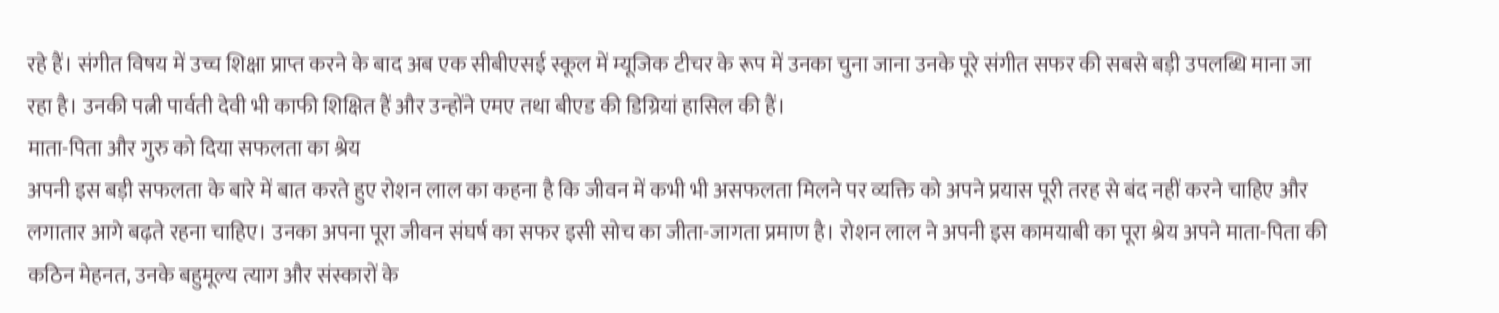रहे हैं। संगीत विषय में उच्च शिक्षा प्राप्त करने के बाद अब एक सीबीएसई स्कूल में म्यूजिक टीचर के रूप में उनका चुना जाना उनके पूरे संगीत सफर की सबसे बड़ी उपलब्धि माना जा रहा है। उनकी पत्नी पार्वती देवी भी काफी शिक्षित हैं और उन्होंने एमए तथा बीएड की डिग्रियां हासिल की हैं।
माता-पिता और गुरु को दिया सफलता का श्रेय
अपनी इस बड़ी सफलता के बारे में बात करते हुए रोशन लाल का कहना है कि जीवन में कभी भी असफलता मिलने पर व्यक्ति को अपने प्रयास पूरी तरह से बंद नहीं करने चाहिए और लगातार आगे बढ़ते रहना चाहिए। उनका अपना पूरा जीवन संघर्ष का सफर इसी सोच का जीता-जागता प्रमाण है। रोशन लाल ने अपनी इस कामयाबी का पूरा श्रेय अपने माता-पिता की कठिन मेहनत, उनके बहुमूल्य त्याग और संस्कारों के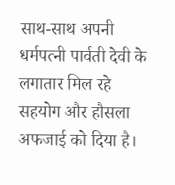साथ-साथ अपनी धर्मपत्नी पार्वती देवी के लगातार मिल रहे सहयोग और हौसला अफजाई को दिया है।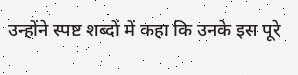उन्होंने स्पष्ट शब्दों में कहा कि उनके इस पूरे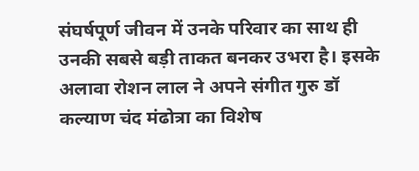संघर्षपूर्ण जीवन में उनके परिवार का साथ ही उनकी सबसे बड़ी ताकत बनकर उभरा है। इसके अलावा रोशन लाल ने अपने संगीत गुरु डॉ कल्याण चंद मंढोत्रा का विशेष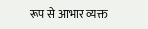रूप से आभार व्यक्त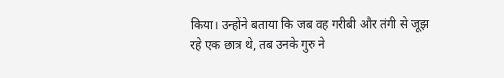किया। उन्होंने बताया कि जब वह गरीबी और तंगी से जूझ रहे एक छात्र थे, तब उनके गुरु ने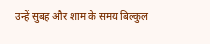उन्हें सुबह और शाम के समय बिल्कुल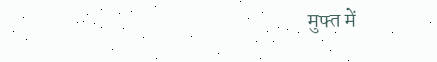मुफ्त में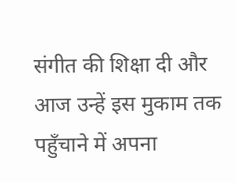संगीत की शिक्षा दी और आज उन्हें इस मुकाम तक पहुँचाने में अपना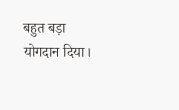बहुत बड़ा योगदान दिया।